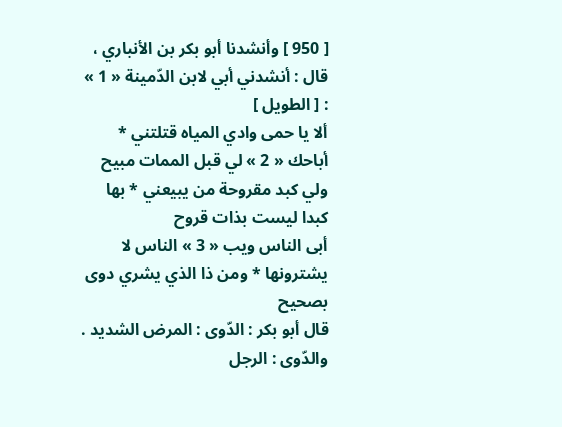[ 950 ] وأنشدنا أبو بكر بن الأنباري ، قال : أنشدني أبي لابن الدّمينة « 1 » : [ الطويل ]
ألا يا حمى وادي المياه قتلتني * أباحك « 2 » لي قبل الممات مبيح
ولي كبد مقروحة من يبيعني * بها كبدا ليست بذات قروح
أبى الناس ويب « 3 » الناس لا يشترونها * ومن ذا الذي يشري دوى بصحيح
قال أبو بكر : الدّوى : المرض الشديد . والدّوى : الرجل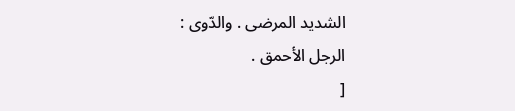الشديد المرضى . والدّوى :
الرجل الأحمق .
[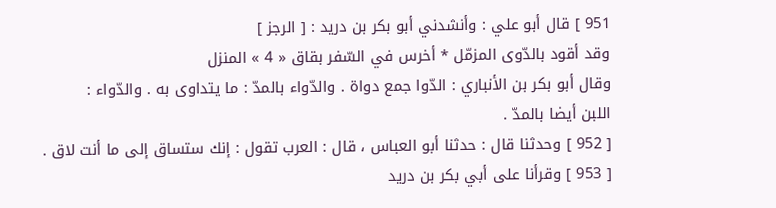951 ] قال أبو علي : وأنشدني أبو بكر بن دريد : [ الرجز ]
وقد أقود بالدّوى المزمّل * أخرس في السّفر بقاق « 4 » المنزل
وقال أبو بكر بن الأنباري : الدّوا جمع دواة . والدّواء بالمدّ : ما يتداوى به . والدّواء :
اللبن أيضا بالمدّ .
[ 952 ] وحدثنا قال : حدثنا أبو العباس ، قال : العرب تقول : إنك ستساق إلى ما أنت لاق .
[ 953 ] وقرأنا على أبي بكر بن دريد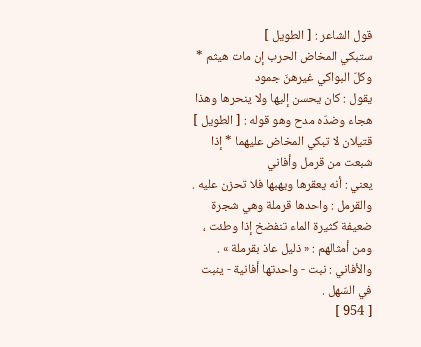قول الشاعر : [ الطويل ]
ستبكي المخاض الحرب إن مات هيثم * وكلّ البواكي غيرهنّ جمود
يقول : كان يحسن إليها ولا ينحرها وهذا هجاء وضدّه مدح وهو قوله : [ الطويل ]
قتيلان لا تبكي المخاض عليهما * إذا شبعت من قرمل وأفاني
يعني : أنه يعقرها ويهبها فلا تحزن عليه . والقرمل : واحدها قرملة وهي شجرة ضعيفة كثيرة الماء تنفضخ إذا وطئت ، ومن أمثالهم : « ذليل عاذ بقرملة » . والأفاني : نبت - واحدتها أفانية - ينبت في السّهل .
[ 954 ]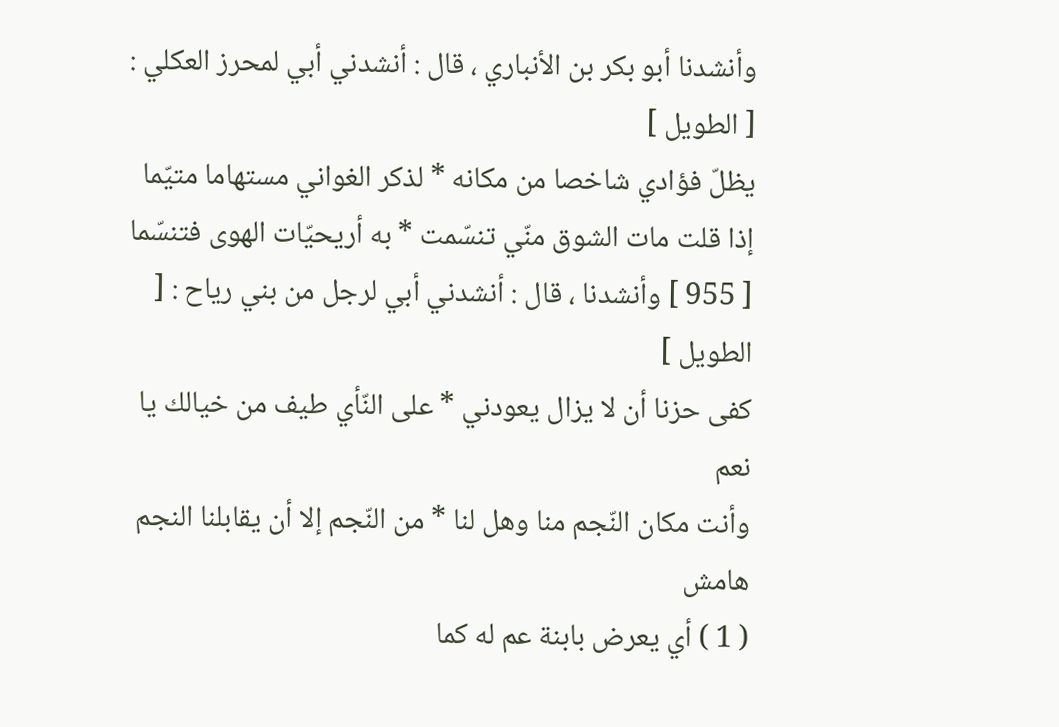وأنشدنا أبو بكر بن الأنباري ، قال : أنشدني أبي لمحرز العكلي : [ الطويل ]
يظلّ فؤادي شاخصا من مكانه * لذكر الغواني مستهاما متيّما
إذا قلت مات الشوق منّي تنسّمت * به أريحيّات الهوى فتنسّما
[ 955 ] وأنشدنا ، قال : أنشدني أبي لرجل من بني رياح : [ الطويل ]
كفى حزنا أن لا يزال يعودني * على النّأي طيف من خيالك يا نعم
وأنت مكان النّجم منا وهل لنا * من النّجم إلا أن يقابلنا النجم
هامش
( 1 ) أي يعرض بابنة عم له كما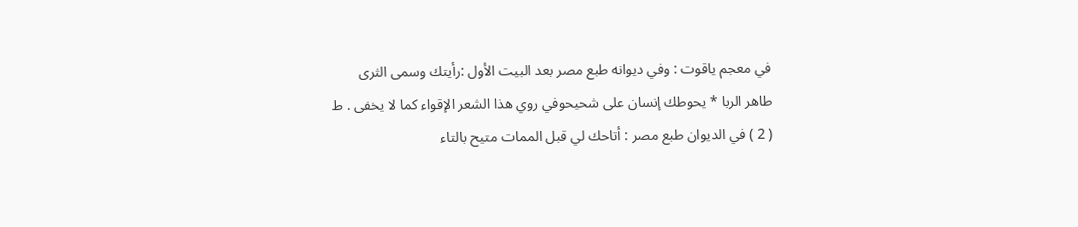في معجم ياقوت : وفي ديوانه طبع مصر بعد البيت الأول :رأيتك وسمى الثرى طاهر الربا * يحوطك إنسان على شحيحوفي روي هذا الشعر الإقواء كما لا يخفى . ط
( 2 ) في الديوان طبع مصر : أتاحك لي قبل الممات متيح بالتاء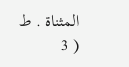المثناة . ط
( 3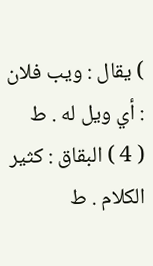) يقال : ويب فلان : أي ويل له . ط
( 4 ) البقاق : كثير الكلام . ط